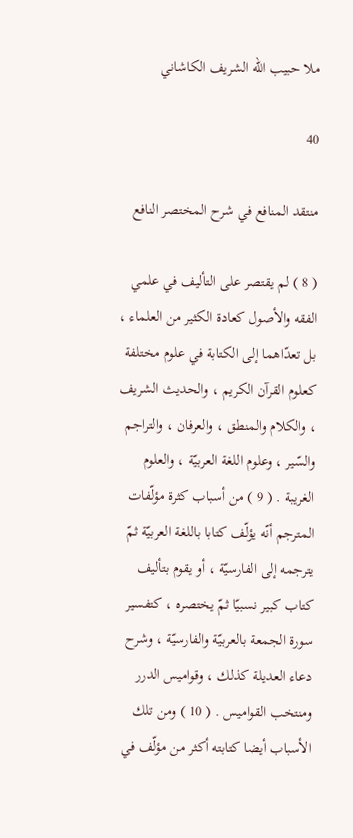ملا حبيب الله الشريف الكاشاني

40

منتقد المنافع في شرح المختصر النافع

( 8 ) لم يقتصر على التأليف في علمي الفقه والأصول كعادة الكثير من العلماء ، بل تعدّاهما إلى الكتابة في علوم مختلفة كعلوم القرآن الكريم ، والحديث الشريف ، والكلام والمنطق ، والعرفان ، والتراجم والسّير ، وعلوم اللغة العربيّة ، والعلوم الغريبة . ( 9 ) من أسباب كثرة مؤلّفات المترجم أنّه يؤلّف كتابا باللغة العربيّة ثمّ يترجمه إلى الفارسيّة ، أو يقوم بتأليف كتاب كبير نسبيّا ثمّ يختصره ، كتفسير سورة الجمعة بالعربيّة والفارسيّة ، وشرح دعاء العديلة كذلك ، وقواميس الدرر ومنتخب القواميس . ( 10 ) ومن تلك الأسباب أيضا كتابته أكثر من مؤلّف في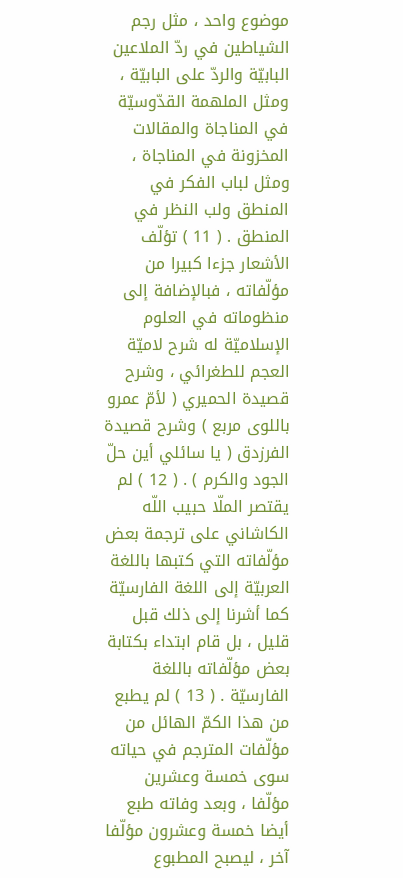موضوع واحد ، مثل رجم الشياطين في ردّ الملاعين البابيّة والردّ على البابيّة ، ومثل الملهمة القدّوسيّة في المناجاة والمقالات المخزونة في المناجاة ، ومثل لباب الفكر في المنطق ولب النظر في المنطق . ( 11 ) تؤلّف الأشعار جزءا كبيرا من مؤلّفاته ، فبالإضافة إلى منظوماته في العلوم الإسلاميّة له شرح لاميّة العجم للطغرائي ، وشرح قصيدة الحميري ( لأمّ عمرو باللوى مربع ) وشرح قصيدة الفرزدق ( يا سائلي أين حلّ الجود والكرم ) . ( 12 ) لم يقتصر الملّا حبيب اللّه الكاشاني على ترجمة بعض مؤلّفاته التي كتبها باللغة العربيّة إلى اللغة الفارسيّة كما أشرنا إلى ذلك قبل قليل ، بل قام ابتداء بكتابة بعض مؤلّفاته باللغة الفارسيّة . ( 13 ) لم يطبع من هذا الكمّ الهائل من مؤلّفات المترجم في حياته سوى خمسة وعشرين مؤلّفا ، وبعد وفاته طبع أيضا خمسة وعشرون مؤلّفا آخر ، ليصبح المطبوع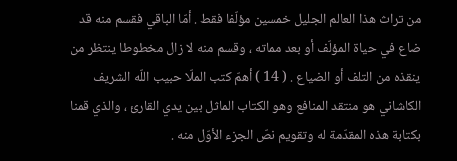من تراث هذا العالم الجليل خمسين مؤلّفا فقط . أمّا الباقي فقسم منه قد ضاع في حياة المؤلّف أو بعد مماته ، وقسم منه لا زال مخطوطا ينتظر من ينقذه من التلف أو الضياع . ( 14 ) أهمّ كتب الملّا حبيب اللّه الشريف الكاشاني هو منتقد المنافع وهو الكتاب الماثل بين يدي القارئ ، والذي قمنا بكتابة هذه المقدّمة له وتقويم نصّ الجزء الأوّل منه .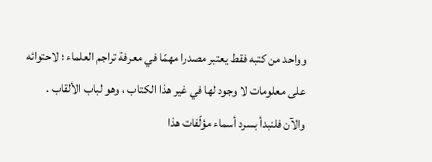وواحد من كتبه فقط يعتبر مصدرا مهمّا في معرفة تراجم العلماء ؛ لاحتوائه على معلومات لا وجود لها في غير هذا الكتاب ، وهو لباب الألقاب . والآن فلنبدأ بسرد أسماء مؤلّفات هذا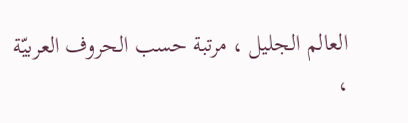العالم الجليل ، مرتبة حسب الحروف العربيّة ،